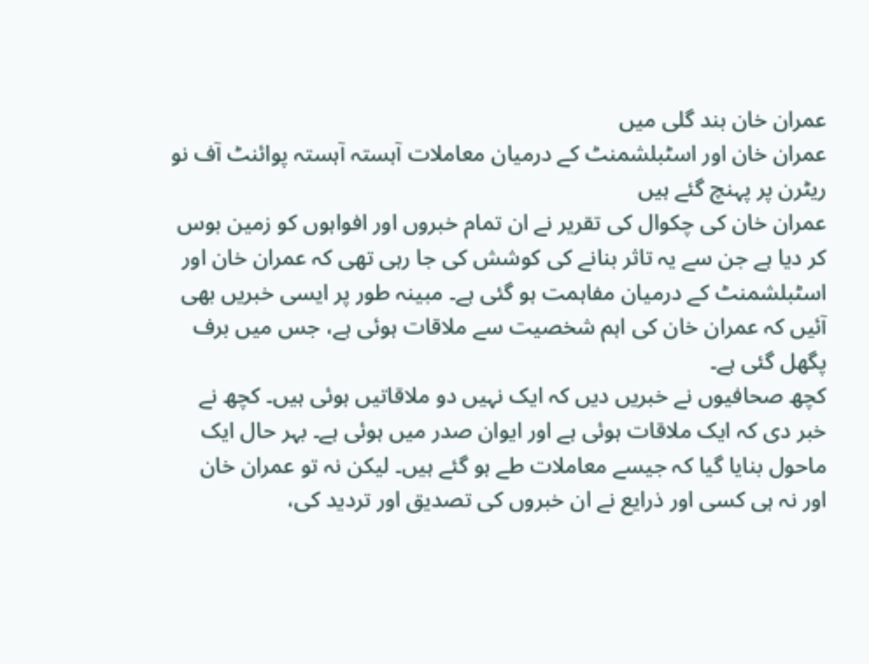عمران خان بند گلی میں
عمران خان اور اسٹبلشمنٹ کے درمیان معاملات آہستہ آہستہ پوائنٹ آف نو ریٹرن پر پہنچ گئے ہیں
عمران خان کی چکوال کی تقریر نے ان تمام خبروں اور افواہوں کو زمین بوس کر دیا ہے جن سے یہ تاثر بنانے کی کوشش کی جا رہی تھی کہ عمران خان اور اسٹبلشمنٹ کے درمیان مفاہمت ہو گئی ہے۔ مبینہ طور پر ایسی خبریں بھی آئیں کہ عمران خان کی اہم شخصیت سے ملاقات ہوئی ہے، جس میں برف پگھل گئی ہے۔
کچھ صحافیوں نے خبریں دیں کہ ایک نہیں دو ملاقاتیں ہوئی ہیں۔ کچھ نے خبر دی کہ ایک ملاقات ہوئی ہے اور ایوان صدر میں ہوئی ہے۔ بہر حال ایک ماحول بنایا گیا کہ جیسے معاملات طے ہو گئے ہیں۔ لیکن نہ تو عمران خان اور نہ ہی کسی اور ذرایع نے ان خبروں کی تصدیق اور تردید کی،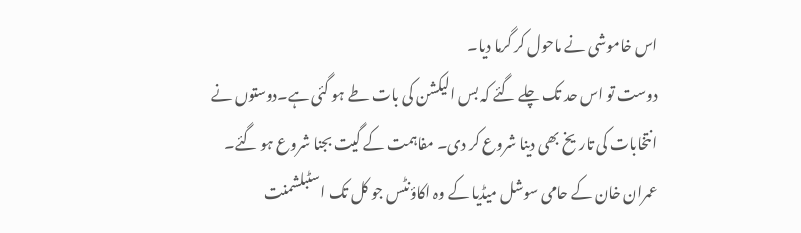اس خاموشی نے ماحول کر گرما دیا۔
دوست تو اس حد تک چلے گئے کہ بس الیکشن کی بات طے ہو گئی ہے۔دوستوں نے انتخابات کی تاریخ بھی دینا شروع کر دی۔ مفاہمت کے گیت بجنا شروع ہو گئے۔ عمران خان کے حامی سوشل میڈیا کے وہ اکاؤنٹس جو کل تک اسٹبلشمنت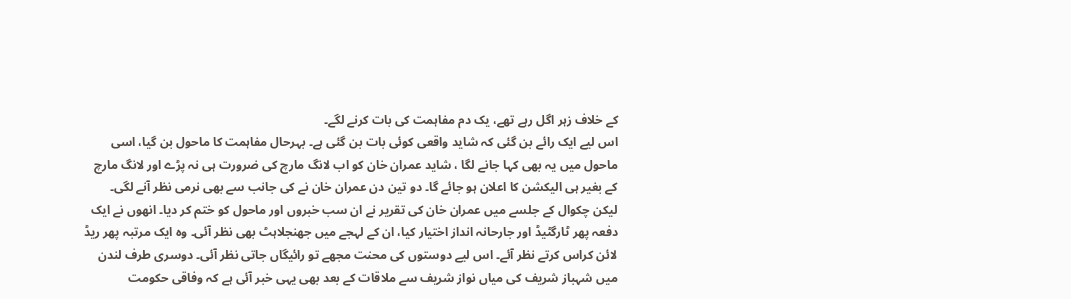کے خلاف زہر اگل رہے تھے، یک دم مفاہمت کی بات کرنے لگے۔
اس لیے ایک رائے بن گئی کہ شاید واقعی کوئی بات بن گئی ہے۔ بہرحال مفاہمت کا ماحول بن گیا، اسی ماحول میں یہ بھی کہا جانے لگا ، شاید عمران خان کو اب لانگ مارچ کی ضرورت ہی نہ پڑے اور لانگ مارچ کے بغیر ہی الیکشن کا اعلان ہو جائے گا۔ دو تین دن عمران خان نے کی جانب سے بھی نرمی نظر آنے لگی۔
لیکن چکوال کے جلسے میں عمران خان کی تقریر نے ان سب خبروں اور ماحول کو ختم کر دیا۔ انھوں نے ایک دفعہ پھر ٹارگٹیڈ اور جارحانہ انداز اختیار کیا، ان کے لہجے میں جھنجلاہٹ بھی نظر آئی۔ وہ ایک مرتبہ پھر ریڈ لائن کراس کرتے نظر آئے۔ اس لیے دوستوں کی محنت مجھے تو رائیگاں جاتی نظر آئی۔ دوسری طرف لندن میں شہباز شریف کی میاں نواز شریف سے ملاقات کے بعد بھی یہی خبر آئی ہے کہ وفاقی حکومت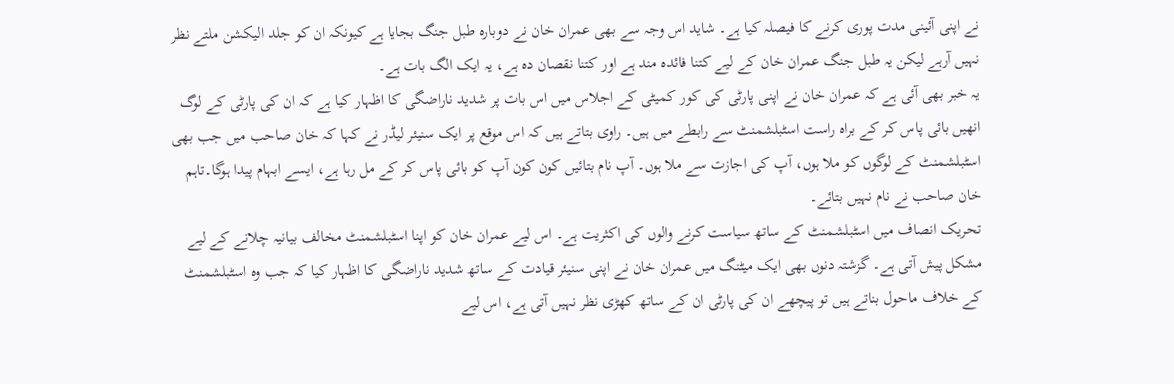نے اپنی آئینی مدت پوری کرنے کا فیصلہ کیا ہے۔ شاید اس وجہ سے بھی عمران خان نے دوبارہ طبل جنگ بجایا ہے کیونکہ ان کو جلد الیکشن ملتے نظر نہیں آرہے لیکن یہ طبل جنگ عمران خان کے لیے کتنا فائدہ مند ہے اور کتنا نقصان دہ ہے، یہ ایک الگ بات ہے۔
یہ خبر بھی آئی ہے کہ عمران خان نے اپنی پارٹی کی کور کمیٹی کے اجلاس میں اس بات پر شدید ناراضگی کا اظہار کیا ہے کہ ان کی پارٹی کے لوگ انھیں بائی پاس کر کے براہ راست اسٹبلشمنٹ سے رابطے میں ہیں۔ راوی بتاتے ہیں کہ اس موقع پر ایک سنیئر لیڈر نے کہا کہ خان صاحب میں جب بھی اسٹبلشمنٹ کے لوگوں کو ملا ہوں، آپ کی اجازت سے ملا ہوں۔ آپ نام بتائیں کون کون آپ کو بائی پاس کر کے مل رہا ہے، ایسے ابہام پیدا ہوگا۔تاہم خان صاحب نے نام نہیں بتائے۔
تحریک انصاف میں اسٹبلشمنٹ کے ساتھ سیاست کرنے والوں کی اکثریت ہے۔ اس لیے عمران خان کو اپنا اسٹبلشمنٹ مخالف بیانیہ چلانے کے لیے مشکل پیش آتی ہے۔ گزشتہ دنوں بھی ایک میٹنگ میں عمران خان نے اپنی سنیئر قیادت کے ساتھ شدید ناراضگی کا اظہار کیا کہ جب وہ اسٹبلشمنٹ کے خلاف ماحول بناتے ہیں تو پیچھے ان کی پارٹی ان کے ساتھ کھڑی نظر نہیں آتی ہے، اس لیے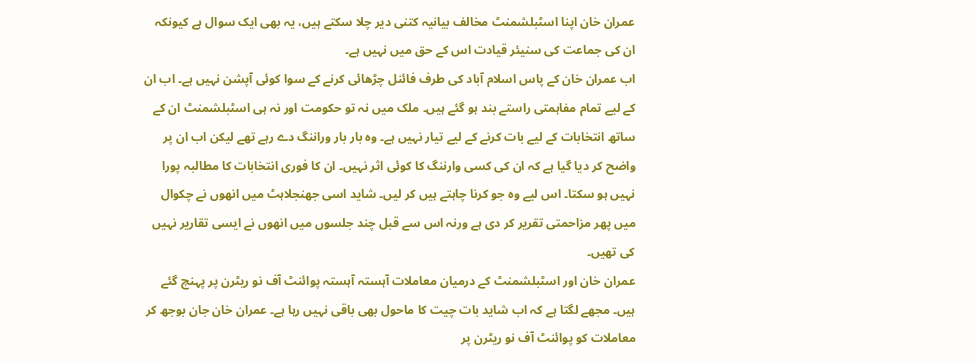عمران خان اپنا اسٹبلشمنٹ مخالف بیانیہ کتنی دیر چلا سکتے ہیں، یہ بھی ایک سوال ہے کیونکہ ان کی جماعت کی سنیئر قیادت اس کے حق میں نہیں ہے۔
اب عمران خان کے پاس اسلام آباد کی طرف فائنل چڑھائی کرنے کے سوا کوئی آپشن نہیں ہے۔ اب ان کے لیے تمام مفاہمتی راستے بند ہو گئے ہیں۔ ملک میں نہ تو حکومت اور نہ ہی اسٹبلشمنٹ ان کے ساتھ انتخابات کے لیے بات کرنے کے لیے تیار نہیں ہے۔ وہ بار بار وراننگ دے رہے تھے لیکن اب ان پر واضح کر دیا گیا ہے کہ ان کی کسی وارننگ کا کوئی اثر نہیں۔ ان کا فوری انتخابات کا مطالبہ پورا نہیں ہو سکتا۔ اس لیے وہ جو کرنا چاہتے ہیں کر لیں۔ شاید اسی جھنجلاہٹ میں انھوں نے چکوال میں پھر مزاحمتی تقریر کر دی ہے ورنہ اس سے قبل چند جلسوں میں انھوں نے ایسی تقاریر نہیں کی تھیں۔
عمران خان اور اسٹبلشمنٹ کے درمیان معاملات آہستہ آہستہ پوائنٹ آف نو ریٹرن پر پہنچ گئے ہیں۔ مجھے لگتا ہے کہ اب شاید بات چیت کا ماحول بھی باقی نہیں رہا ہے۔ عمران خان جان بوجھ کر معاملات کو پوائنٹ آف نو ریٹرن پر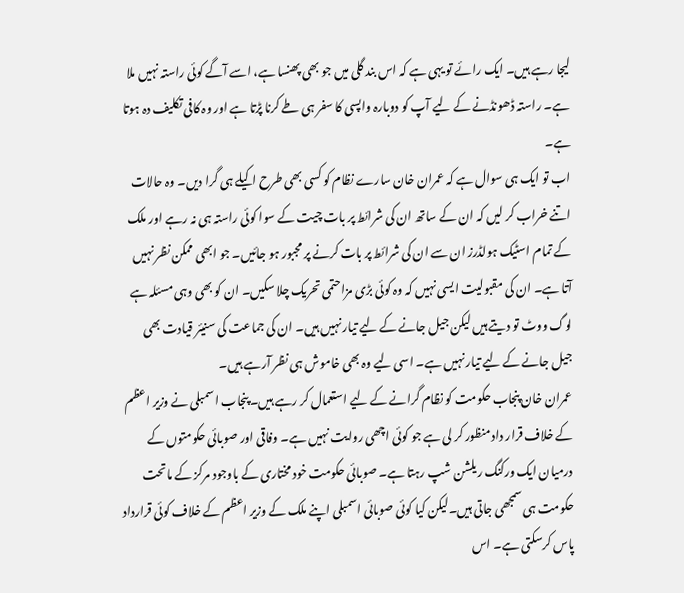لیجا رہے ہیں۔ ایک رائے تو یہی ہے کہ اس بند گلی میں جو بھی پھنسا ہے، اسے آگے کوئی راستہ نہیں ملا ہے۔ راستہ ڈھونڈنے کے لیے آپ کو دوبارہ واپسی کا سفر ہی طے کرنا پڑتا ہے اور وہ کافی تکلیف دہ ہوتا ہے۔
اب تو ایک ہی سوال ہے کہ عمران خان سارے نظام کو کسی بھی طرح اکیلے ہی گرا دیں۔ وہ حالات اتنے خراب کر لیں کہ ان کے ساتھ ان کی شرائط پر بات چیت کے سوا کوئی راستہ ہی نہ رہے اور ملک کے تمام اسٹیک ہولڈرز ان سے ان کی شرائط پر بات کرنے پر مجبور ہو جائیں۔ جو ابھی ممکن نظر نہیں آتا ہے۔ ان کی مقبولیت ایسی نہیں کہ وہ کوئی بڑی مزاحتمی تحریک چلا سکیں۔ ان کو بھی وہی مسئلہ ہے لوگ ووٹ تو دیتے ہیں لیکن جیل جانے کے لیے تیار نہیں ہیں۔ ان کی جماعت کی سنیئر قیادت بھی جیل جانے کے لیے تیار نہیں ہے۔ اسی لیے وہ بھی خاموش ہی نظر آرہے ہیں۔
عمران خان پنجاب حکومت کو نظام گرانے کے لیے استعمال کر رہے ہیں۔ پنجاب اسمبلی نے وزیر اعظم کے خلاف قرار داد منظور کر لی ہے جو کوئی اچھی روایت نہیں ہے۔ وفاقی اور صوبائی حکومتوں کے درمیان ایک ورکنگ ریلشن شپ رہتا ہے۔ صوبائی حکومت خود مختاری کے باوجود مرکز کے ماتحت حکومت ہی سمجھی جاتی ہیں۔لیکن کیا کوئی صوبائی اسمبلی اپنے ملک کے وزیر اعظم کے خلاف کوئی قرارداد پاس کرسکتی ہے۔ اس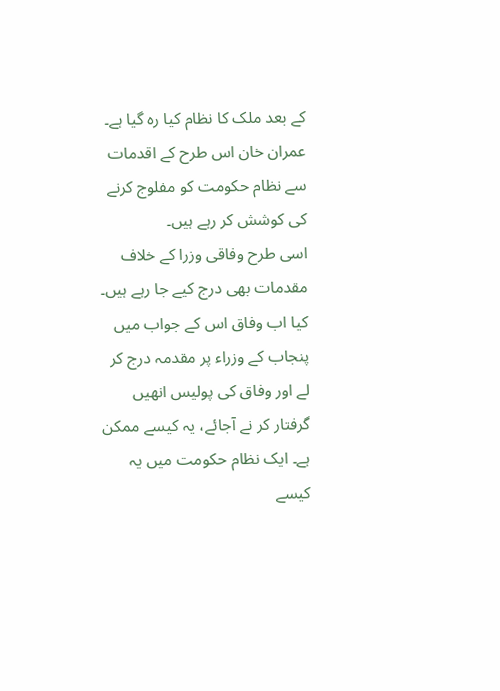کے بعد ملک کا نظام کیا رہ گیا ہے۔ عمران خان اس طرح کے اقدمات سے نظام حکومت کو مفلوج کرنے کی کوشش کر رہے ہیں۔
اسی طرح وفاقی وزرا کے خلاف مقدمات بھی درج کیے جا رہے ہیں۔ کیا اب وفاق اس کے جواب میں پنجاب کے وزراء پر مقدمہ درج کر لے اور وفاق کی پولیس انھیں گرفتار کر نے آجائے، یہ کیسے ممکن ہے۔ ایک نظام حکومت میں یہ کیسے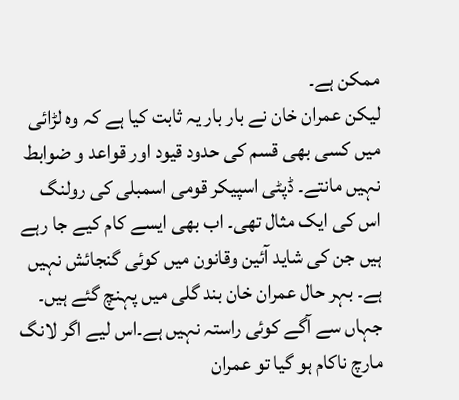ممکن ہے۔
لیکن عمران خان نے بار بار یہ ثابت کیا ہے کہ وہ لڑائی میں کسی بھی قسم کی حدود قیود اور قواعد و ضوابط نہیں مانتے۔ ڈپٹی اسپیکر قومی اسمبلی کی رولنگ اس کی ایک مثال تھی۔ اب بھی ایسے کام کیے جا رہے ہیں جن کی شاید آئین وقانون میں کوئی گنجائش نہیں ہے۔ بہر حال عمران خان بند گلی میں پہنچ گئے ہیں۔ جہاں سے آگے کوئی راستہ نہیں ہے۔اس لیے اگر لانگ مارچ ناکام ہو گیا تو عمران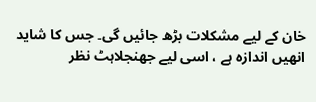خان کے لیے مشکلات بڑھ جائیں گی۔ جس کا شاید انھیں اندازہ ہے ، اسی لیے جھنجلاہٹ نظر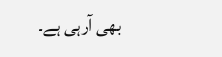بھی آرہی ہے۔